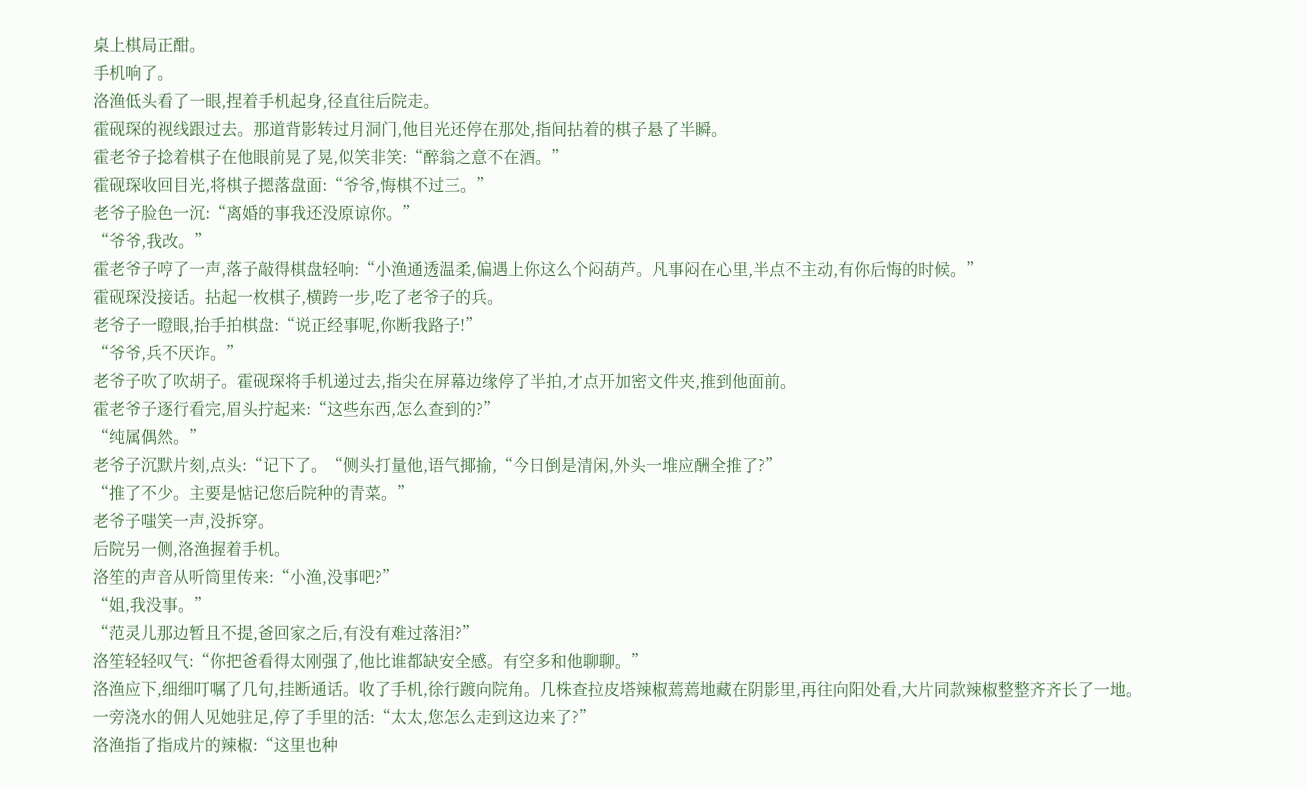桌上棋局正酣。
手机响了。
洛渔低头看了一眼,捏着手机起身,径直往后院走。
霍砚琛的视线跟过去。那道背影转过月洞门,他目光还停在那处,指间拈着的棋子悬了半瞬。
霍老爷子捻着棋子在他眼前晃了晃,似笑非笑:“醉翁之意不在酒。”
霍砚琛收回目光,将棋子摁落盘面:“爷爷,悔棋不过三。”
老爷子脸色一沉:“离婚的事我还没原谅你。”
“爷爷,我改。”
霍老爷子哼了一声,落子敲得棋盘轻响:“小渔通透温柔,偏遇上你这么个闷葫芦。凡事闷在心里,半点不主动,有你后悔的时候。”
霍砚琛没接话。拈起一枚棋子,横跨一步,吃了老爷子的兵。
老爷子一瞪眼,抬手拍棋盘:“说正经事呢,你断我路子!”
“爷爷,兵不厌诈。”
老爷子吹了吹胡子。霍砚琛将手机递过去,指尖在屏幕边缘停了半拍,才点开加密文件夹,推到他面前。
霍老爷子逐行看完,眉头拧起来:“这些东西,怎么查到的?”
“纯属偶然。”
老爷子沉默片刻,点头:“记下了。“侧头打量他,语气揶揄,“今日倒是清闲,外头一堆应酬全推了?”
“推了不少。主要是惦记您后院种的青菜。”
老爷子嗤笑一声,没拆穿。
后院另一侧,洛渔握着手机。
洛笙的声音从听筒里传来:“小渔,没事吧?”
“姐,我没事。”
“范灵儿那边暂且不提,爸回家之后,有没有难过落泪?”
洛笙轻轻叹气:“你把爸看得太刚强了,他比谁都缺安全感。有空多和他聊聊。”
洛渔应下,细细叮嘱了几句,挂断通话。收了手机,徐行踱向院角。几株查拉皮塔辣椒蔫蔫地藏在阴影里,再往向阳处看,大片同款辣椒整整齐齐长了一地。
一旁浇水的佣人见她驻足,停了手里的活:“太太,您怎么走到这边来了?”
洛渔指了指成片的辣椒:“这里也种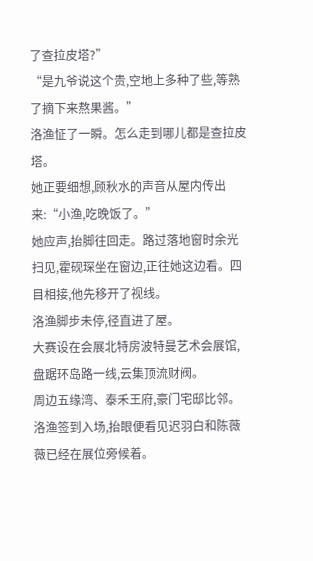了查拉皮塔?”
“是九爷说这个贵,空地上多种了些,等熟了摘下来熬果酱。”
洛渔怔了一瞬。怎么走到哪儿都是查拉皮塔。
她正要细想,顾秋水的声音从屋内传出来:“小渔,吃晚饭了。”
她应声,抬脚往回走。路过落地窗时余光扫见,霍砚琛坐在窗边,正往她这边看。四目相接,他先移开了视线。
洛渔脚步未停,径直进了屋。
大赛设在会展北特房波特曼艺术会展馆,盘踞环岛路一线,云集顶流财阀。
周边五缘湾、泰禾王府,豪门宅邸比邻。
洛渔签到入场,抬眼便看见迟羽白和陈薇薇已经在展位旁候着。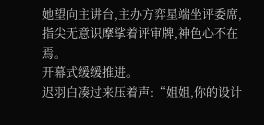她望向主讲台,主办方弈星端坐评委席,指尖无意识摩挲着评审牌,神色心不在焉。
开幕式缓缓推进。
迟羽白凑过来压着声:“姐姐,你的设计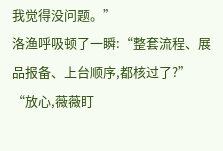我觉得没问题。”
洛渔呼吸顿了一瞬:“整套流程、展品报备、上台顺序,都核过了?”
“放心,薇薇盯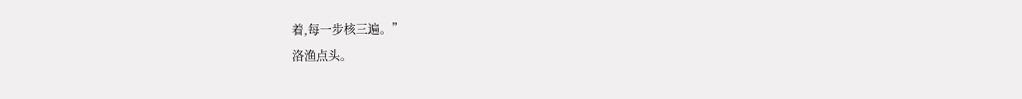着,每一步核三遍。”
洛渔点头。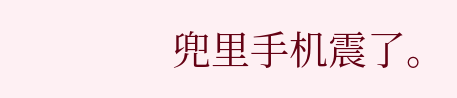兜里手机震了。